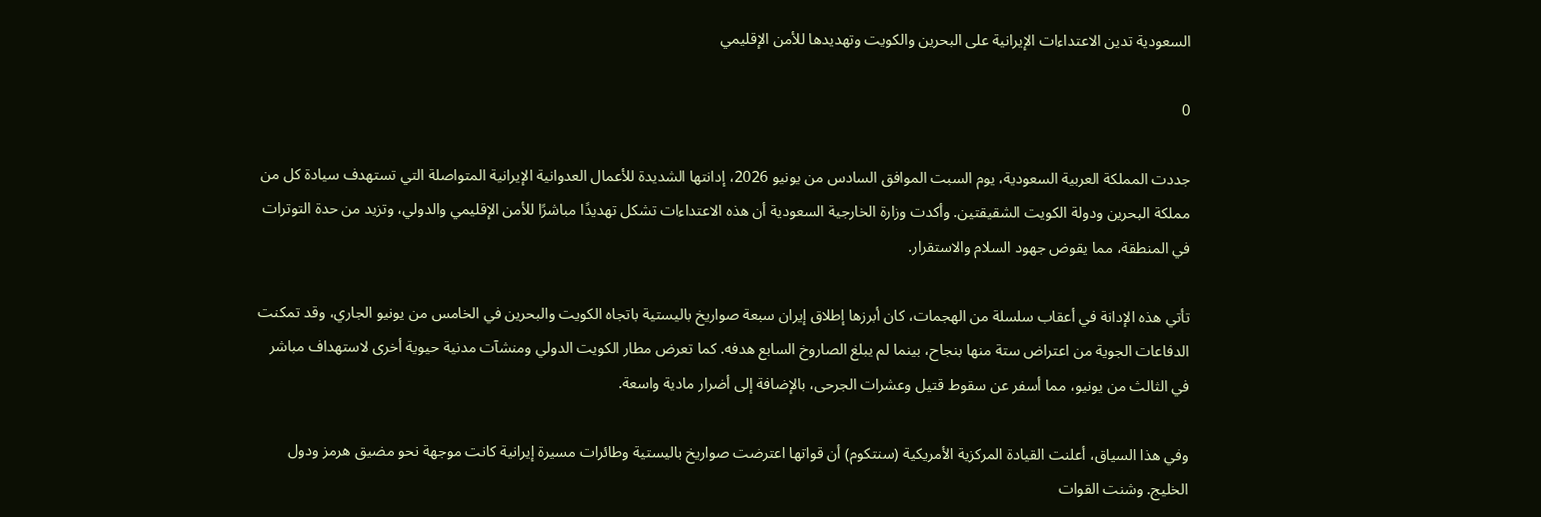السعودية تدين الاعتداءات الإيرانية على البحرين والكويت وتهديدها للأمن الإقليمي

0

جددت المملكة العربية السعودية، يوم السبت الموافق السادس من يونيو 2026، إدانتها الشديدة للأعمال العدوانية الإيرانية المتواصلة التي تستهدف سيادة كل من مملكة البحرين ودولة الكويت الشقيقتين. وأكدت وزارة الخارجية السعودية أن هذه الاعتداءات تشكل تهديدًا مباشرًا للأمن الإقليمي والدولي، وتزيد من حدة التوترات في المنطقة، مما يقوض جهود السلام والاستقرار.

تأتي هذه الإدانة في أعقاب سلسلة من الهجمات، كان أبرزها إطلاق إيران سبعة صواريخ باليستية باتجاه الكويت والبحرين في الخامس من يونيو الجاري، وقد تمكنت الدفاعات الجوية من اعتراض ستة منها بنجاح، بينما لم يبلغ الصاروخ السابع هدفه. كما تعرض مطار الكويت الدولي ومنشآت مدنية حيوية أخرى لاستهداف مباشر في الثالث من يونيو، مما أسفر عن سقوط قتيل وعشرات الجرحى، بالإضافة إلى أضرار مادية واسعة.

وفي هذا السياق، أعلنت القيادة المركزية الأمريكية (سنتكوم) أن قواتها اعترضت صواريخ باليستية وطائرات مسيرة إيرانية كانت موجهة نحو مضيق هرمز ودول الخليج. وشنت القوات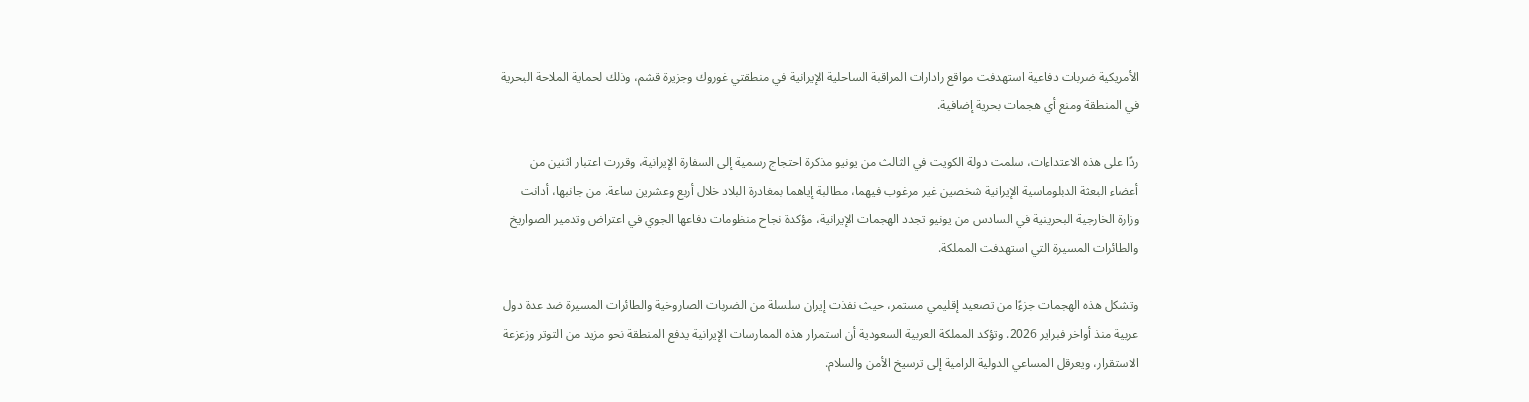الأمريكية ضربات دفاعية استهدفت مواقع رادارات المراقبة الساحلية الإيرانية في منطقتي غوروك وجزيرة قشم، وذلك لحماية الملاحة البحرية في المنطقة ومنع أي هجمات بحرية إضافية.

ردًا على هذه الاعتداءات، سلمت دولة الكويت في الثالث من يونيو مذكرة احتجاج رسمية إلى السفارة الإيرانية، وقررت اعتبار اثنين من أعضاء البعثة الدبلوماسية الإيرانية شخصين غير مرغوب فيهما، مطالبة إياهما بمغادرة البلاد خلال أربع وعشرين ساعة. من جانبها، أدانت وزارة الخارجية البحرينية في السادس من يونيو تجدد الهجمات الإيرانية، مؤكدة نجاح منظومات دفاعها الجوي في اعتراض وتدمير الصواريخ والطائرات المسيرة التي استهدفت المملكة.

وتشكل هذه الهجمات جزءًا من تصعيد إقليمي مستمر، حيث نفذت إيران سلسلة من الضربات الصاروخية والطائرات المسيرة ضد عدة دول عربية منذ أواخر فبراير 2026. وتؤكد المملكة العربية السعودية أن استمرار هذه الممارسات الإيرانية يدفع المنطقة نحو مزيد من التوتر وزعزعة الاستقرار، ويعرقل المساعي الدولية الرامية إلى ترسيخ الأمن والسلام.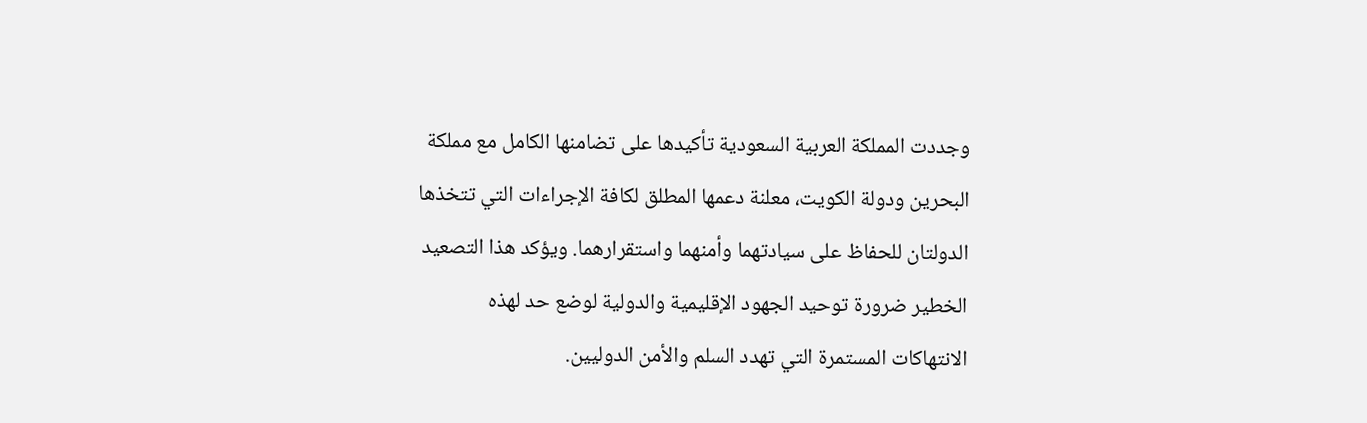وجددت المملكة العربية السعودية تأكيدها على تضامنها الكامل مع مملكة البحرين ودولة الكويت، معلنة دعمها المطلق لكافة الإجراءات التي تتخذها الدولتان للحفاظ على سيادتهما وأمنهما واستقرارهما. ويؤكد هذا التصعيد الخطير ضرورة توحيد الجهود الإقليمية والدولية لوضع حد لهذه الانتهاكات المستمرة التي تهدد السلم والأمن الدوليين.